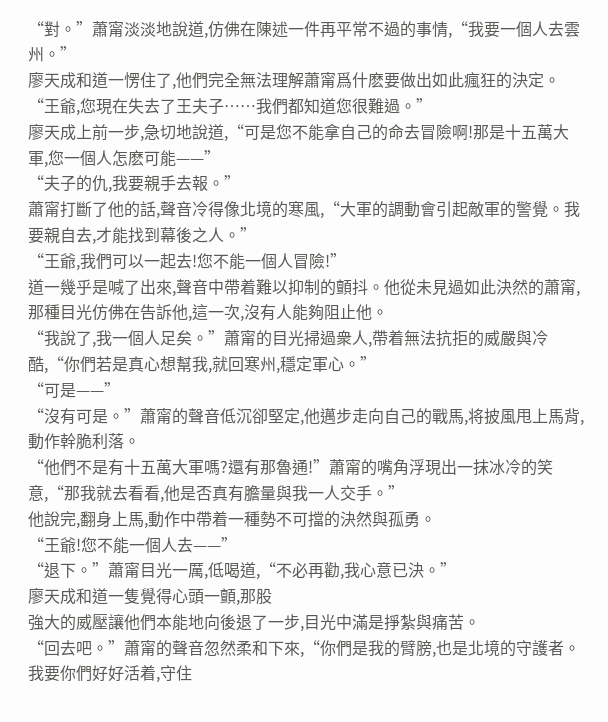“對。”蕭甯淡淡地說道,仿佛在陳述一件再平常不過的事情,“我要一個人去雲州。”
廖天成和道一愣住了,他們完全無法理解蕭甯爲什麽要做出如此瘋狂的決定。
“王爺,您現在失去了王夫子……我們都知道您很難過。”
廖天成上前一步,急切地說道,“可是您不能拿自己的命去冒險啊!那是十五萬大軍,您一個人怎麽可能——”
“夫子的仇,我要親手去報。”
蕭甯打斷了他的話,聲音冷得像北境的寒風,“大軍的調動會引起敵軍的警覺。我要親自去,才能找到幕後之人。”
“王爺,我們可以一起去!您不能一個人冒險!”
道一幾乎是喊了出來,聲音中帶着難以抑制的顫抖。他從未見過如此決然的蕭甯,那種目光仿佛在告訴他,這一次,沒有人能夠阻止他。
“我說了,我一個人足矣。”蕭甯的目光掃過衆人,帶着無法抗拒的威嚴與冷酷,“你們若是真心想幫我,就回寒州,穩定軍心。”
“可是——”
“沒有可是。”蕭甯的聲音低沉卻堅定,他邁步走向自己的戰馬,将披風甩上馬背,動作幹脆利落。
“他們不是有十五萬大軍嗎?還有那魯通!”蕭甯的嘴角浮現出一抹冰冷的笑意,“那我就去看看,他是否真有膽量與我一人交手。”
他說完,翻身上馬,動作中帶着一種勢不可擋的決然與孤勇。
“王爺!您不能一個人去——”
“退下。”蕭甯目光一厲,低喝道,“不必再勸,我心意已決。”
廖天成和道一隻覺得心頭一顫,那股
強大的威壓讓他們本能地向後退了一步,目光中滿是掙紮與痛苦。
“回去吧。”蕭甯的聲音忽然柔和下來,“你們是我的臂膀,也是北境的守護者。我要你們好好活着,守住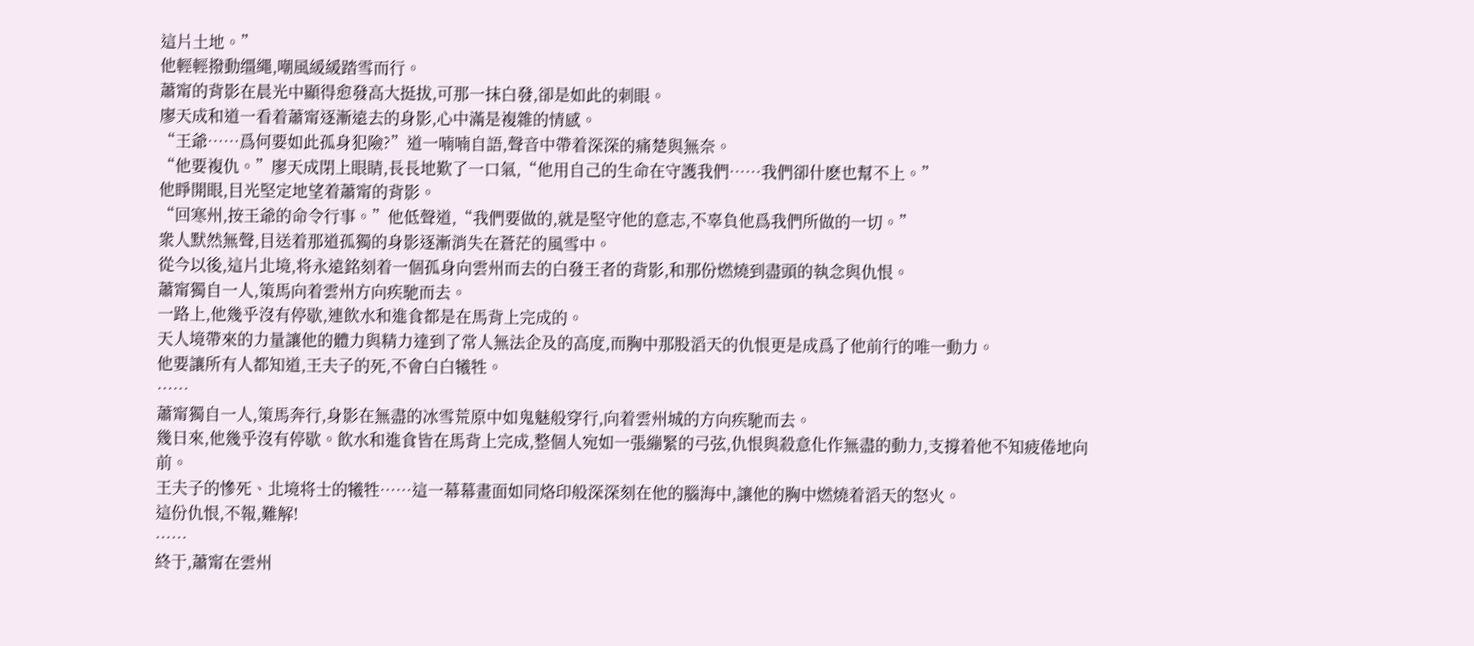這片土地。”
他輕輕撥動缰繩,嘲風緩緩踏雪而行。
蕭甯的背影在晨光中顯得愈發高大挺拔,可那一抹白發,卻是如此的刺眼。
廖天成和道一看着蕭甯逐漸遠去的身影,心中滿是複雜的情感。
“王爺……爲何要如此孤身犯險?”道一喃喃自語,聲音中帶着深深的痛楚與無奈。
“他要複仇。”廖天成閉上眼睛,長長地歎了一口氣,“他用自己的生命在守護我們……我們卻什麽也幫不上。”
他睜開眼,目光堅定地望着蕭甯的背影。
“回寒州,按王爺的命令行事。”他低聲道,“我們要做的,就是堅守他的意志,不辜負他爲我們所做的一切。”
衆人默然無聲,目送着那道孤獨的身影逐漸消失在蒼茫的風雪中。
從今以後,這片北境,将永遠銘刻着一個孤身向雲州而去的白發王者的背影,和那份燃燒到盡頭的執念與仇恨。
蕭甯獨自一人,策馬向着雲州方向疾馳而去。
一路上,他幾乎沒有停歇,連飲水和進食都是在馬背上完成的。
天人境帶來的力量讓他的體力與精力達到了常人無法企及的高度,而胸中那股滔天的仇恨更是成爲了他前行的唯一動力。
他要讓所有人都知道,王夫子的死,不會白白犧牲。
……
蕭甯獨自一人,策馬奔行,身影在無盡的冰雪荒原中如鬼魅般穿行,向着雲州城的方向疾馳而去。
幾日來,他幾乎沒有停歇。飲水和進食皆在馬背上完成,整個人宛如一張繃緊的弓弦,仇恨與殺意化作無盡的動力,支撐着他不知疲倦地向前。
王夫子的慘死、北境将士的犧牲……這一幕幕畫面如同烙印般深深刻在他的腦海中,讓他的胸中燃燒着滔天的怒火。
這份仇恨,不報,難解!
……
終于,蕭甯在雲州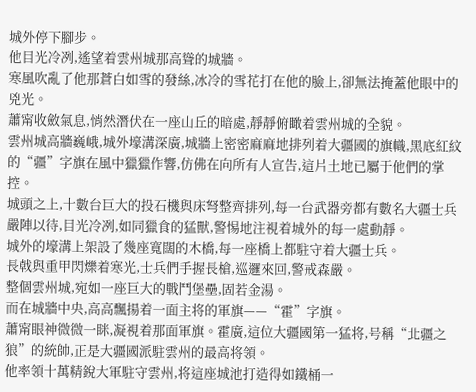城外停下腳步。
他目光冷冽,遙望着雲州城那高聳的城牆。
寒風吹亂了他那蒼白如雪的發絲,冰冷的雪花打在他的臉上,卻無法掩蓋他眼中的兇光。
蕭甯收斂氣息,悄然潛伏在一座山丘的暗處,靜靜俯瞰着雲州城的全貌。
雲州城高牆巍峨,城外壕溝深廣,城牆上密密麻麻地排列着大疆國的旗幟,黑底紅紋的“疆”字旗在風中獵獵作響,仿佛在向所有人宣告,這片土地已屬于他們的掌控。
城頭之上,十數台巨大的投石機與床弩整齊排列,每一台武器旁都有數名大疆士兵嚴陣以待,目光冷冽,如同獵食的猛獸,警惕地注視着城外的每一處動靜。
城外的壕溝上架設了幾座寬闊的木橋,每一座橋上都駐守着大疆士兵。
長戟與重甲閃爍着寒光,士兵們手握長槍,巡邏來回,警戒森嚴。
整個雲州城,宛如一座巨大的戰鬥堡壘,固若金湯。
而在城牆中央,高高飄揚着一面主将的軍旗——“霍”字旗。
蕭甯眼神微微一眯,凝視着那面軍旗。霍廣,這位大疆國第一猛将,号稱“北疆之狼”的統帥,正是大疆國派駐雲州的最高将領。
他率領十萬精銳大軍駐守雲州,将這座城池打造得如鐵桶一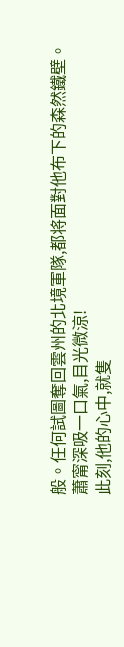般。任何試圖奪回雲州的北境軍隊,都将面對他布下的森然鐵壁。
蕭甯深吸一口氣,目光微涼!
此刻,他的心中,就隻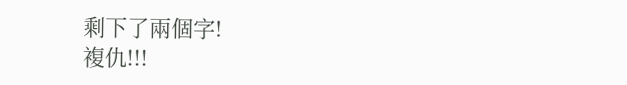剩下了兩個字!
複仇!!!